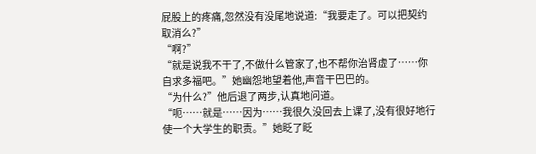屁股上的疼痛,忽然没有没尾地说道:“我要走了。可以把契约取消么?”
“啊?”
“就是说我不干了,不做什么管家了,也不帮你治肾虚了……你自求多福吧。”她幽怨地望着他,声音干巴巴的。
“为什么?”他后退了两步,认真地问道。
“呃……就是……因为……我很久没回去上课了,没有很好地行使一个大学生的职责。”她眨了眨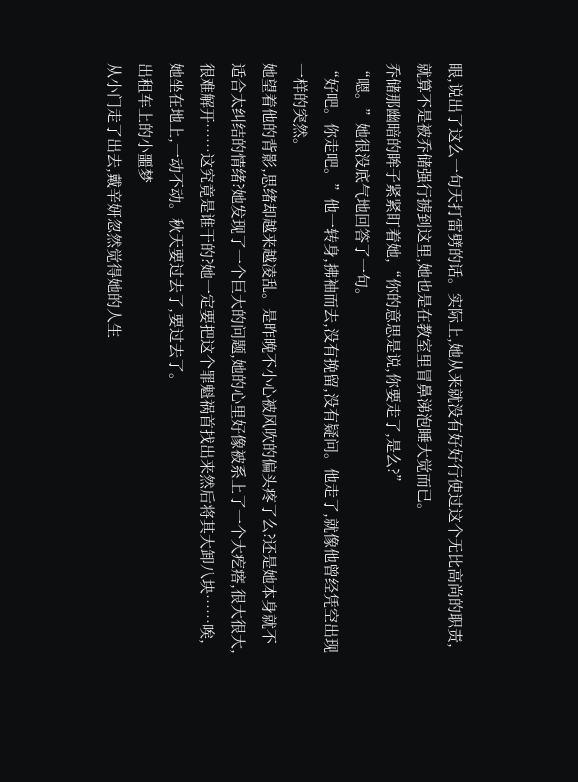眼,说出了这么一句天打雷劈的话。实际上,她从来就没有好好行使过这个无比高尚的职责,就算不是被乔储强行掳到这里,她也是在教室里冒鼻涕泡睡大觉而已。
乔储那幽暗的眸子紧紧盯着她,“你的意思是说,你要走了,是么?”
“嗯。”她很没底气地回答了一句。
“好吧。你走吧。”他一转身,拂袖而去,没有挽留,没有疑问。他走了,就像他曾经凭空出现一样的突然。
她望着他的背影,思绪却越来越凌乱。是昨晚不小心被风吹的偏头疼了么?还是她本身就不适合太纠结的情绪?她发现了一个巨大的问题,她的心里好像被系上了一个大疙瘩,很大很大,很难解开……这究竟是谁干的?她一定要把这个罪魁祸首找出来然后将其大卸八块……唉,她坐在地上,一动不动。秋天要过去了,要过去了。
出租车上的小噩梦
从小门走了出去,戴辛妍忽然觉得她的人生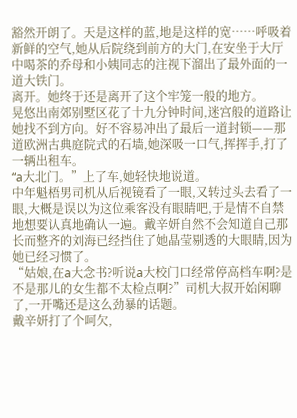豁然开朗了。天是这样的蓝,地是这样的宽……呼吸着新鲜的空气,她从后院绕到前方的大门,在安坐于大厅中喝茶的乔母和小姨同志的注视下溜出了最外面的一道大铁门。
离开。她终于还是离开了这个牢笼一般的地方。
晃悠出南郊别墅区花了十九分钟时间,迷宫般的道路让她找不到方向。好不容易冲出了最后一道封锁——那道欧洲古典庭院式的石墙,她深吸一口气,挥挥手,打了一辆出租车。
“a大北门。”上了车,她轻快地说道。
中年魁梧男司机从后视镜看了一眼,又转过头去看了一眼,大概是误以为这位乘客没有眼睛吧,于是情不自禁地想要认真地确认一遍。戴辛妍自然不会知道自己那长而整齐的刘海已经挡住了她晶莹剔透的大眼睛,因为她已经习惯了。
“姑娘,在a大念书?听说a大校门口经常停高档车啊?是不是那儿的女生都不太检点啊?”司机大叔开始闲聊了,一开嘴还是这么劲暴的话题。
戴辛妍打了个呵欠,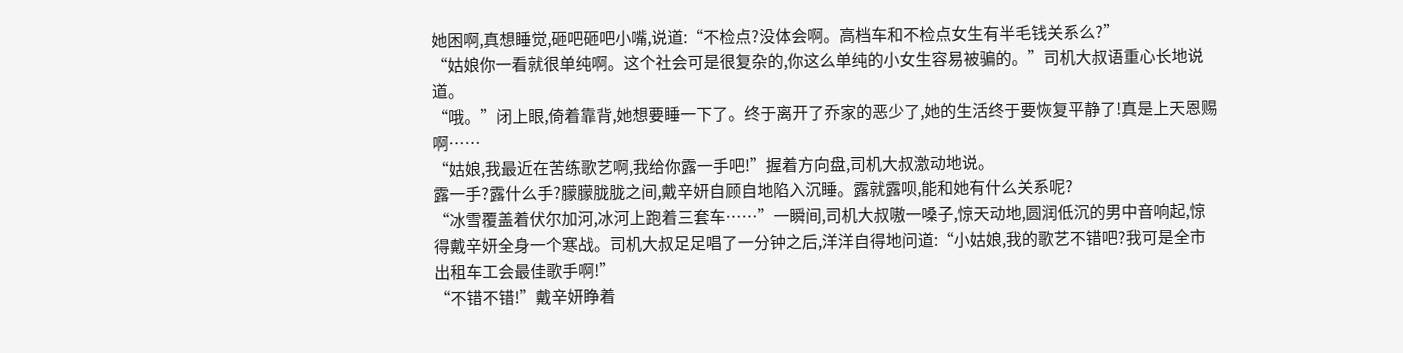她困啊,真想睡觉,砸吧砸吧小嘴,说道:“不检点?没体会啊。高档车和不检点女生有半毛钱关系么?”
“姑娘你一看就很单纯啊。这个社会可是很复杂的,你这么单纯的小女生容易被骗的。”司机大叔语重心长地说道。
“哦。”闭上眼,倚着靠背,她想要睡一下了。终于离开了乔家的恶少了,她的生活终于要恢复平静了!真是上天恩赐啊……
“姑娘,我最近在苦练歌艺啊,我给你露一手吧!”握着方向盘,司机大叔激动地说。
露一手?露什么手?朦朦胧胧之间,戴辛妍自顾自地陷入沉睡。露就露呗,能和她有什么关系呢?
“冰雪覆盖着伏尔加河,冰河上跑着三套车……”一瞬间,司机大叔嗷一嗓子,惊天动地,圆润低沉的男中音响起,惊得戴辛妍全身一个寒战。司机大叔足足唱了一分钟之后,洋洋自得地问道:“小姑娘,我的歌艺不错吧?我可是全市出租车工会最佳歌手啊!”
“不错不错!”戴辛妍睁着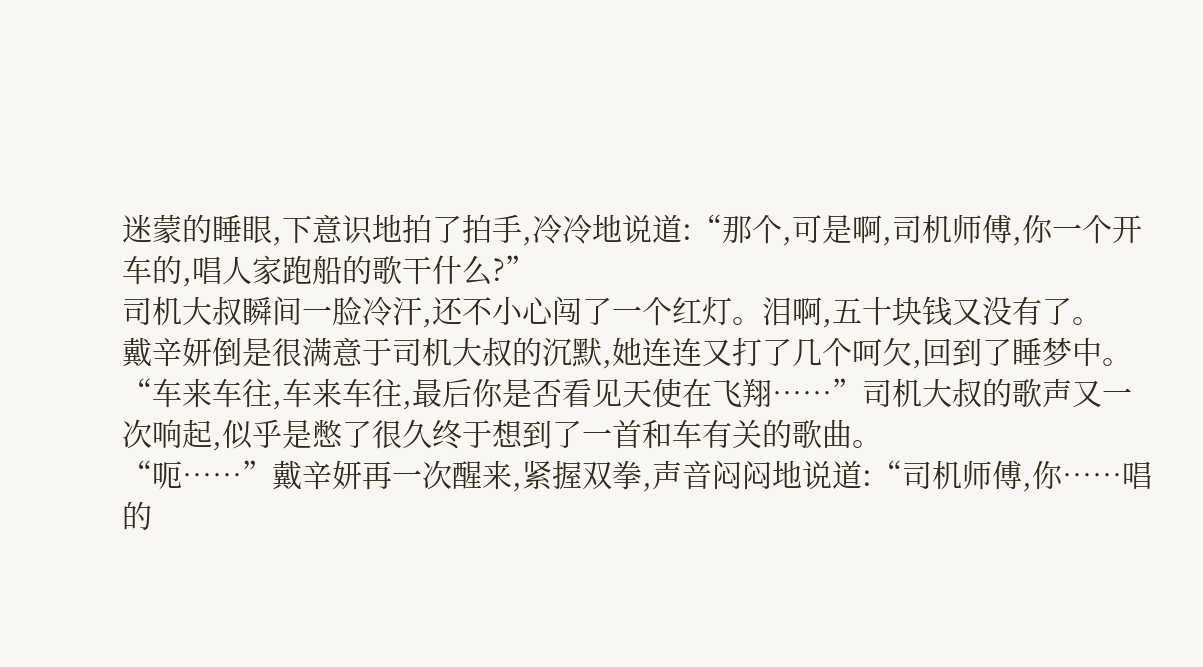迷蒙的睡眼,下意识地拍了拍手,冷冷地说道:“那个,可是啊,司机师傅,你一个开车的,唱人家跑船的歌干什么?”
司机大叔瞬间一脸冷汗,还不小心闯了一个红灯。泪啊,五十块钱又没有了。
戴辛妍倒是很满意于司机大叔的沉默,她连连又打了几个呵欠,回到了睡梦中。
“车来车往,车来车往,最后你是否看见天使在飞翔……”司机大叔的歌声又一次响起,似乎是憋了很久终于想到了一首和车有关的歌曲。
“呃……”戴辛妍再一次醒来,紧握双拳,声音闷闷地说道:“司机师傅,你……唱的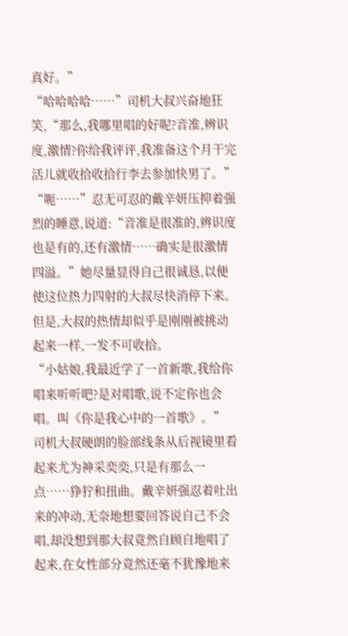真好。”
“哈哈哈哈……”司机大叔兴奋地狂笑,“那么,我哪里唱的好呢?音准,辨识度,激情?你给我评评,我准备这个月干完活儿就收拾收拾行李去参加快男了。”
“呃……”忍无可忍的戴辛妍压抑着强烈的睡意,说道:“音准是很准的,辨识度也是有的,还有激情……确实是很激情四溢。”她尽量显得自己很诚恳,以便使这位热力四射的大叔尽快消停下来。但是,大叔的热情却似乎是刚刚被挑动起来一样,一发不可收拾。
“小姑娘,我最近学了一首新歌,我给你唱来听听吧?是对唱歌,说不定你也会唱。叫《你是我心中的一首歌》。”
司机大叔硬朗的脸部线条从后视镜里看起来尤为神采奕奕,只是有那么一点……狰狞和扭曲。戴辛妍强忍着吐出来的冲动,无奈地想要回答说自己不会唱,却没想到那大叔竟然自顾自地唱了起来,在女性部分竟然还毫不犹豫地来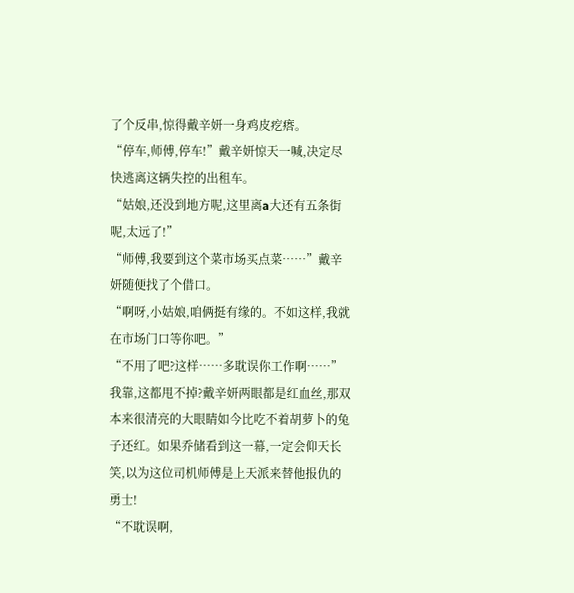了个反串,惊得戴辛妍一身鸡皮疙瘩。
“停车,师傅,停车!”戴辛妍惊天一喊,决定尽快逃离这辆失控的出租车。
“姑娘,还没到地方呢,这里离a大还有五条街呢,太远了!”
“师傅,我要到这个菜市场买点菜……”戴辛妍随便找了个借口。
“啊呀,小姑娘,咱俩挺有缘的。不如这样,我就在市场门口等你吧。”
“不用了吧?这样……多耽误你工作啊……”我靠,这都甩不掉?戴辛妍两眼都是红血丝,那双本来很清亮的大眼睛如今比吃不着胡萝卜的兔子还红。如果乔储看到这一幕,一定会仰天长笑,以为这位司机师傅是上天派来替他报仇的勇士!
“不耽误啊,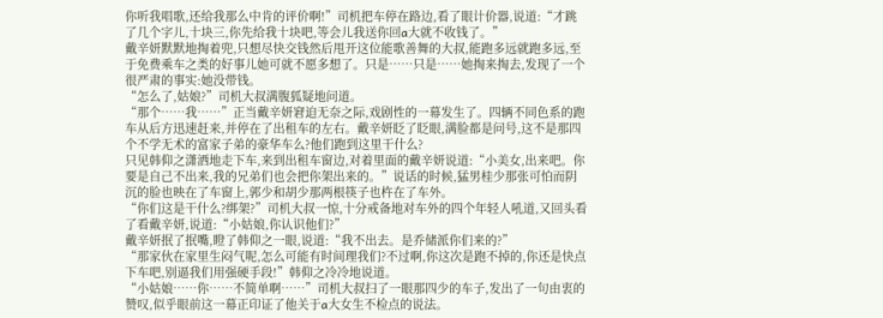你听我唱歌,还给我那么中肯的评价啊!”司机把车停在路边,看了眼计价器,说道:“才跳了几个字儿,十块三,你先给我十块吧,等会儿我送你回a大就不收钱了。”
戴辛妍默默地掏着兜,只想尽快交钱然后甩开这位能歌善舞的大叔,能跑多远就跑多远,至于免费乘车之类的好事儿她可就不愿多想了。只是……只是……她掏来掏去,发现了一个很严肃的事实:她没带钱。
“怎么了,姑娘?”司机大叔满腹狐疑地问道。
“那个……我……”正当戴辛妍窘迫无奈之际,戏剧性的一幕发生了。四辆不同色系的跑车从后方迅速赶来,并停在了出租车的左右。戴辛妍眨了眨眼,满脸都是问号,这不是那四个不学无术的富家子弟的豪华车么?他们跑到这里干什么?
只见韩仰之潇洒地走下车,来到出租车窗边,对着里面的戴辛妍说道:“小美女,出来吧。你要是自己不出来,我的兄弟们也会把你架出来的。”说话的时候,猛男桂少那张可怕而阴沉的脸也映在了车窗上,郭少和胡少那两根筷子也杵在了车外。
“你们这是干什么?绑架?”司机大叔一惊,十分戒备地对车外的四个年轻人吼道,又回头看了看戴辛妍,说道:“小姑娘,你认识他们?”
戴辛妍抿了抿嘴,瞪了韩仰之一眼,说道:“我不出去。是乔储派你们来的?”
“那家伙在家里生闷气呢,怎么可能有时间理我们?不过啊,你这次是跑不掉的,你还是快点下车吧,别逼我们用强硬手段!”韩仰之冷冷地说道。
“小姑娘……你……不简单啊……”司机大叔扫了一眼那四少的车子,发出了一句由衷的赞叹,似乎眼前这一幕正印证了他关于a大女生不检点的说法。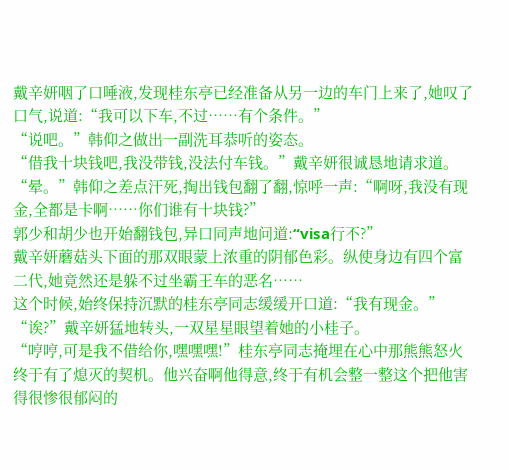戴辛妍咽了口唾液,发现桂东亭已经准备从另一边的车门上来了,她叹了口气,说道:“我可以下车,不过……有个条件。”
“说吧。”韩仰之做出一副洗耳恭听的姿态。
“借我十块钱吧,我没带钱,没法付车钱。”戴辛妍很诚恳地请求道。
“晕。”韩仰之差点汗死,掏出钱包翻了翻,惊呼一声:“啊呀,我没有现金,全都是卡啊……你们谁有十块钱?”
郭少和胡少也开始翻钱包,异口同声地问道:“visa行不?”
戴辛妍蘑菇头下面的那双眼蒙上浓重的阴郁色彩。纵使身边有四个富二代,她竟然还是躲不过坐霸王车的恶名……
这个时候,始终保持沉默的桂东亭同志缓缓开口道:“我有现金。”
“诶?”戴辛妍猛地转头,一双星星眼望着她的小桂子。
“哼哼,可是我不借给你,嘿嘿嘿!”桂东亭同志掩埋在心中那熊熊怒火终于有了熄灭的契机。他兴奋啊他得意,终于有机会整一整这个把他害得很惨很郁闷的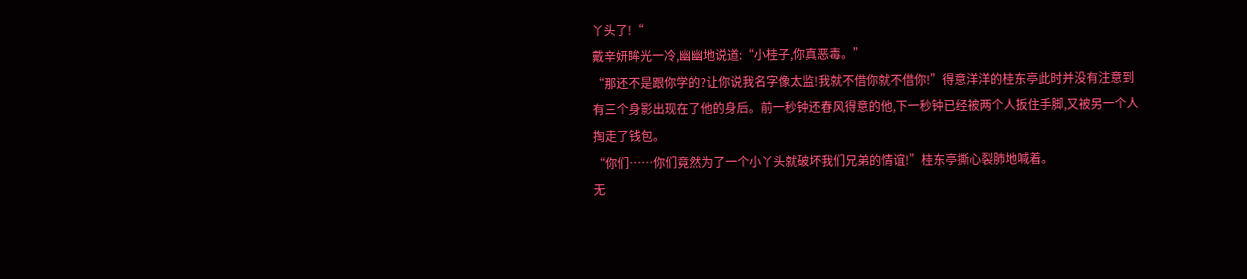丫头了!“
戴辛妍眸光一冷,幽幽地说道:“小桂子,你真恶毒。”
“那还不是跟你学的?让你说我名字像太监!我就不借你就不借你!”得意洋洋的桂东亭此时并没有注意到有三个身影出现在了他的身后。前一秒钟还春风得意的他,下一秒钟已经被两个人扳住手脚,又被另一个人掏走了钱包。
“你们……你们竟然为了一个小丫头就破坏我们兄弟的情谊!”桂东亭撕心裂肺地喊着。
无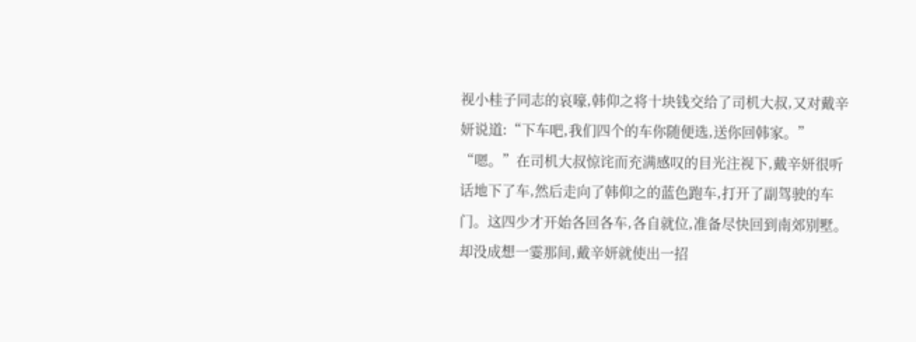视小桂子同志的哀嚎,韩仰之将十块钱交给了司机大叔,又对戴辛妍说道:“下车吧,我们四个的车你随便选,送你回韩家。”
“嗯。”在司机大叔惊诧而充满感叹的目光注视下,戴辛妍很听话地下了车,然后走向了韩仰之的蓝色跑车,打开了副驾驶的车门。这四少才开始各回各车,各自就位,准备尽快回到南郊别墅。却没成想一霎那间,戴辛妍就使出一招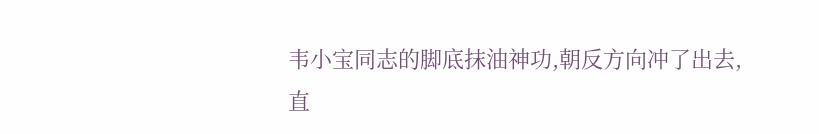韦小宝同志的脚底抹油神功,朝反方向冲了出去,直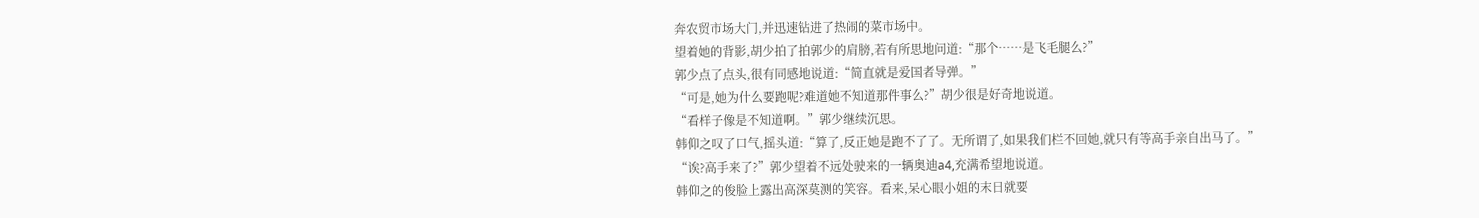奔农贸市场大门,并迅速钻进了热闹的菜市场中。
望着她的背影,胡少拍了拍郭少的肩膀,若有所思地问道:“那个……是飞毛腿么?”
郭少点了点头,很有同感地说道:“简直就是爱国者导弹。”
“可是,她为什么要跑呢?难道她不知道那件事么?”胡少很是好奇地说道。
“看样子像是不知道啊。”郭少继续沉思。
韩仰之叹了口气,摇头道:“算了,反正她是跑不了了。无所谓了,如果我们栏不回她,就只有等高手亲自出马了。”
“诶?高手来了?”郭少望着不远处驶来的一辆奥迪a4,充满希望地说道。
韩仰之的俊脸上露出高深莫测的笑容。看来,呆心眼小姐的末日就要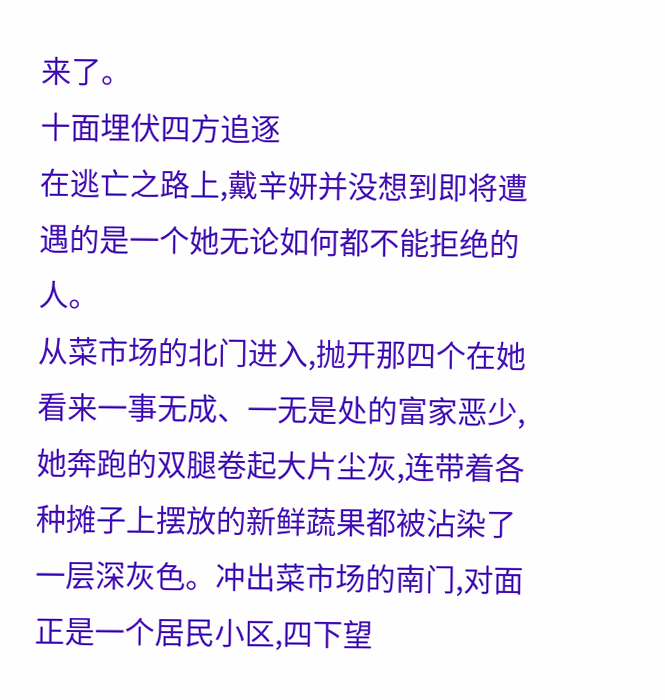来了。
十面埋伏四方追逐
在逃亡之路上,戴辛妍并没想到即将遭遇的是一个她无论如何都不能拒绝的人。
从菜市场的北门进入,抛开那四个在她看来一事无成、一无是处的富家恶少,她奔跑的双腿卷起大片尘灰,连带着各种摊子上摆放的新鲜蔬果都被沾染了一层深灰色。冲出菜市场的南门,对面正是一个居民小区,四下望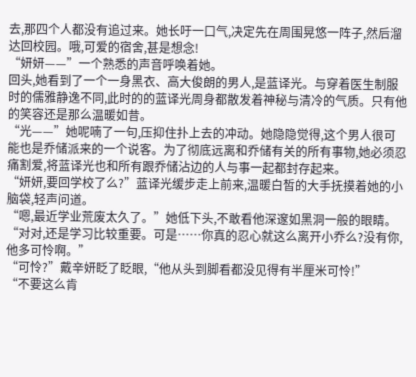去,那四个人都没有追过来。她长吁一口气,决定先在周围晃悠一阵子,然后溜达回校园。哦,可爱的宿舍,甚是想念!
“妍妍——”一个熟悉的声音呼唤着她。
回头,她看到了一个一身黑衣、高大俊朗的男人,是蓝译光。与穿着医生制服时的儒雅静逸不同,此时的的蓝译光周身都散发着神秘与清冷的气质。只有他的笑容还是那么温暖如昔。
“光——”她呢喃了一句,压抑住扑上去的冲动。她隐隐觉得,这个男人很可能也是乔储派来的一个说客。为了彻底远离和乔储有关的所有事物,她必须忍痛割爱,将蓝译光也和所有跟乔储沾边的人与事一起都封存起来。
“妍妍,要回学校了么?”蓝译光缓步走上前来,温暖白皙的大手抚摸着她的小脑袋,轻声问道。
“嗯,最近学业荒废太久了。”她低下头,不敢看他深邃如黑洞一般的眼睛。
“对对,还是学习比较重要。可是……你真的忍心就这么离开小乔么?没有你,他多可怜啊。”
“可怜?”戴辛妍眨了眨眼,“他从头到脚看都没见得有半厘米可怜!”
“不要这么肯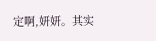定啊,妍妍。其实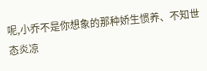呢,小乔不是你想象的那种娇生惯养、不知世态炎凉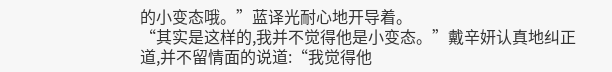的小变态哦。”蓝译光耐心地开导着。
“其实是这样的,我并不觉得他是小变态。”戴辛妍认真地纠正道,并不留情面的说道:“我觉得他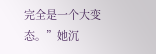完全是一个大变态。”她沉